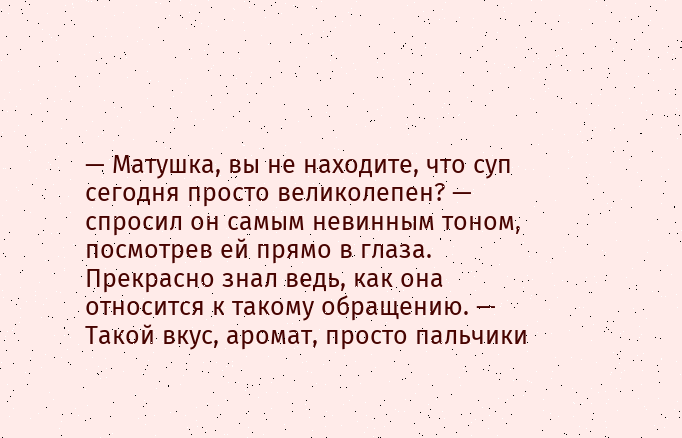— Матушка, вы не находите, что суп сегодня просто великолепен? — спросил он самым невинным тоном, посмотрев ей прямо в глаза. Прекрасно знал ведь, как она относится к такому обращению. — Такой вкус, аромат, просто пальчики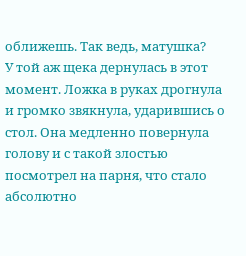оближешь. Так ведь, матушка?
У той аж щека дернулась в этот момент. Ложка в руках дрогнула и громко звякнула, ударившись о стол. Она медленно повернула голову и с такой злостью посмотрел на парня, что стало абсолютно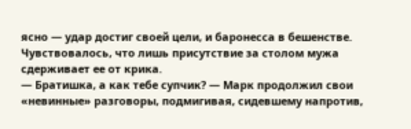ясно — удар достиг своей цели, и баронесса в бешенстве. Чувствовалось, что лишь присутствие за столом мужа сдерживает ее от крика.
— Братишка, а как тебе супчик? — Марк продолжил свои «невинные» разговоры, подмигивая, сидевшему напротив,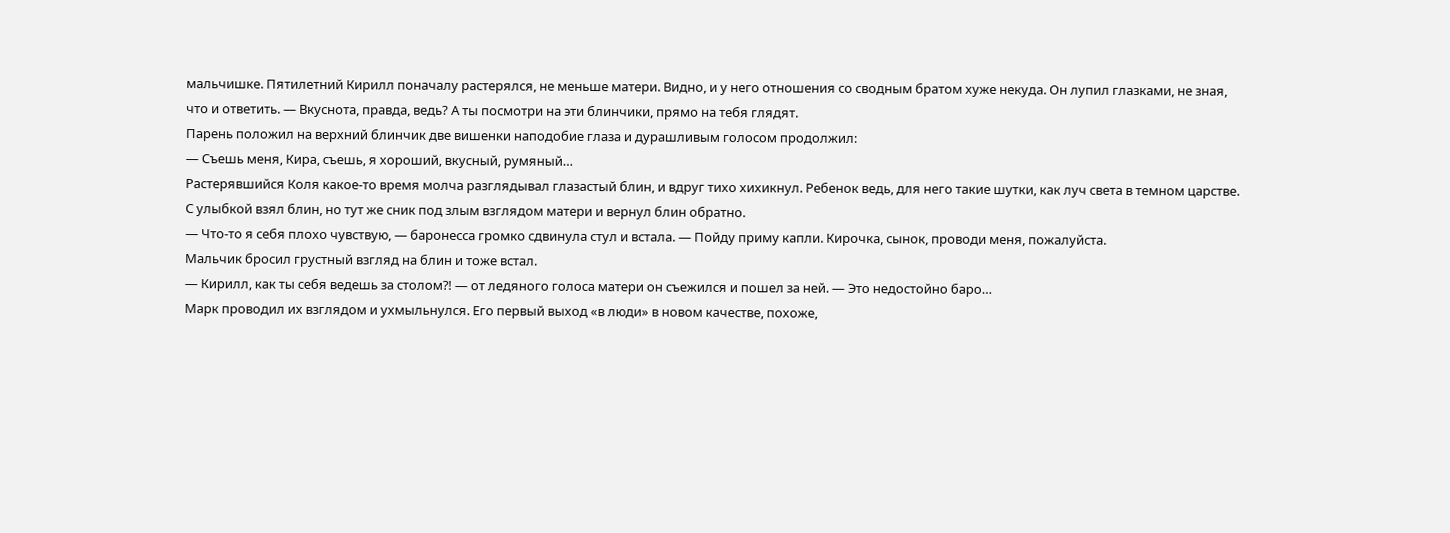мальчишке. Пятилетний Кирилл поначалу растерялся, не меньше матери. Видно, и у него отношения со сводным братом хуже некуда. Он лупил глазками, не зная, что и ответить. — Вкуснота, правда, ведь? А ты посмотри на эти блинчики, прямо на тебя глядят.
Парень положил на верхний блинчик две вишенки наподобие глаза и дурашливым голосом продолжил:
— Съешь меня, Кира, съешь, я хороший, вкусный, румяный…
Растерявшийся Коля какое-то время молча разглядывал глазастый блин, и вдруг тихо хихикнул. Ребенок ведь, для него такие шутки, как луч света в темном царстве. С улыбкой взял блин, но тут же сник под злым взглядом матери и вернул блин обратно.
— Что-то я себя плохо чувствую, — баронесса громко сдвинула стул и встала. — Пойду приму капли. Кирочка, сынок, проводи меня, пожалуйста.
Мальчик бросил грустный взгляд на блин и тоже встал.
— Кирилл, как ты себя ведешь за столом⁈ — от ледяного голоса матери он съежился и пошел за ней. — Это недостойно баро…
Марк проводил их взглядом и ухмыльнулся. Его первый выход «в люди» в новом качестве, похоже,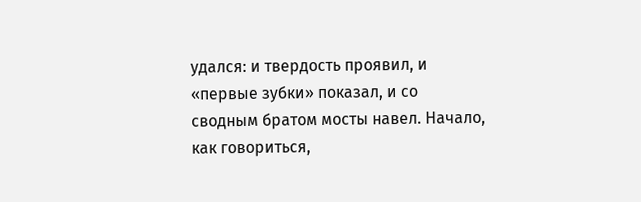удался: и твердость проявил, и «первые зубки» показал, и со сводным братом мосты навел. Начало, как говориться,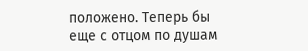положено. Теперь бы еще с отцом по душам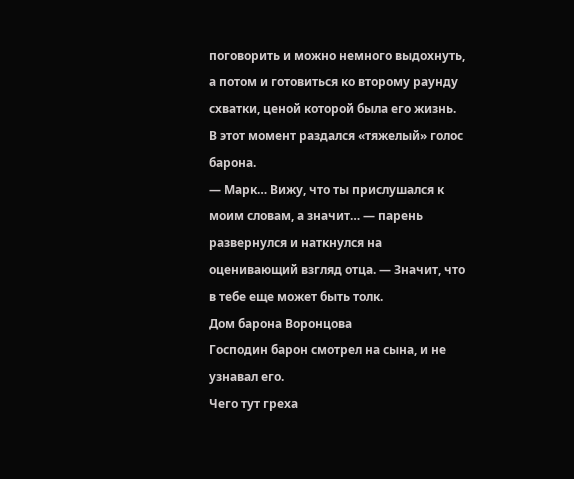поговорить и можно немного выдохнуть, а потом и готовиться ко второму раунду схватки, ценой которой была его жизнь.
В этот момент раздался «тяжелый» голос барона.
— Марк… Вижу, что ты прислушался к моим словам, а значит… — парень развернулся и наткнулся на оценивающий взгляд отца. — Значит, что в тебе еще может быть толк.
Дом барона Воронцова
Господин барон смотрел на сына, и не узнавал его.
Чего тут греха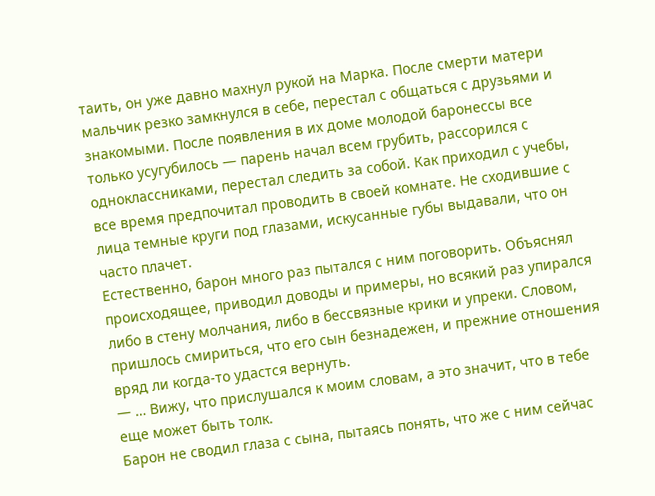таить, он уже давно махнул рукой на Марка. После смерти матери мальчик резко замкнулся в себе, перестал с общаться с друзьями и знакомыми. После появления в их доме молодой баронессы все только усугубилось — парень начал всем грубить, рассорился с одноклассниками, перестал следить за собой. Как приходил с учебы, все время предпочитал проводить в своей комнате. Не сходившие с лица темные круги под глазами, искусанные губы выдавали, что он часто плачет.
Естественно, барон много раз пытался с ним поговорить. Объяснял происходящее, приводил доводы и примеры, но всякий раз упирался либо в стену молчания, либо в бессвязные крики и упреки. Словом, пришлось смириться, что его сын безнадежен, и прежние отношения вряд ли когда-то удастся вернуть.
— … Вижу, что прислушался к моим словам, а это значит, что в тебе еще может быть толк.
Барон не сводил глаза с сына, пытаясь понять, что же с ним сейчас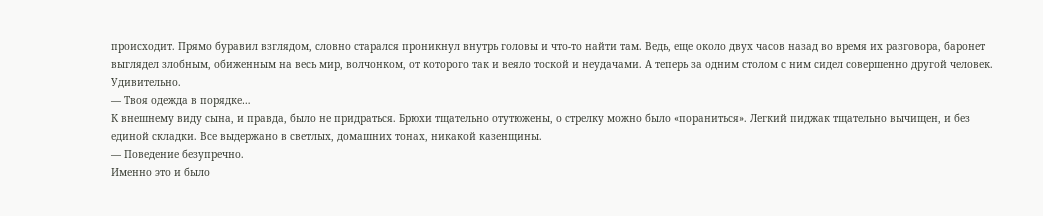происходит. Прямо буравил взглядом, словно старался проникнул внутрь головы и что-то найти там. Ведь, еще около двух часов назад во время их разговора, баронет выглядел злобным, обиженным на весь мир, волчонком, от которого так и веяло тоской и неудачами. А теперь за одним столом с ним сидел совершенно другой человек. Удивительно.
— Твоя одежда в порядке…
К внешнему виду сына, и правда, было не придраться. Брюхи тщательно отутюжены, о стрелку можно было «пораниться». Легкий пиджак тщательно вычищен, и без единой складки. Все выдержано в светлых, домашних тонах, никакой казенщины.
— Поведение безупречно.
Именно это и было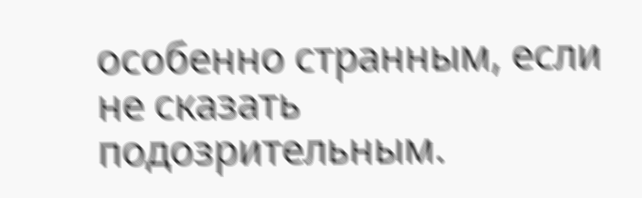особенно странным, если не сказать подозрительным.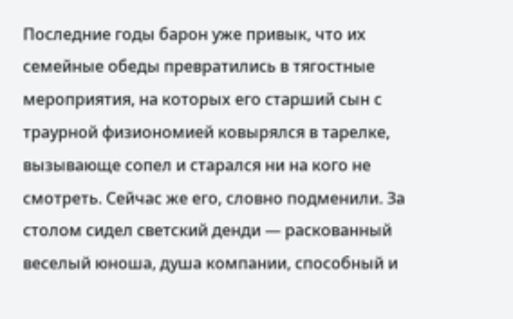Последние годы барон уже привык, что их семейные обеды превратились в тягостные мероприятия, на которых его старший сын с траурной физиономией ковырялся в тарелке, вызывающе сопел и старался ни на кого не смотреть. Сейчас же его, словно подменили. За столом сидел светский денди — раскованный веселый юноша, душа компании, способный и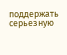поддержать серьезную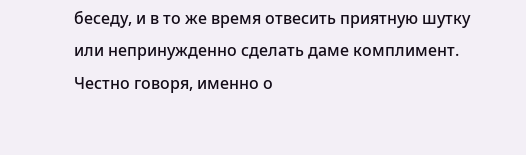беседу, и в то же время отвесить приятную шутку или непринужденно сделать даме комплимент. Честно говоря, именно о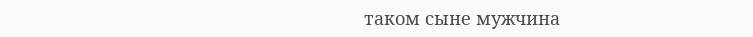таком сыне мужчина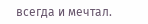всегда и мечтал.